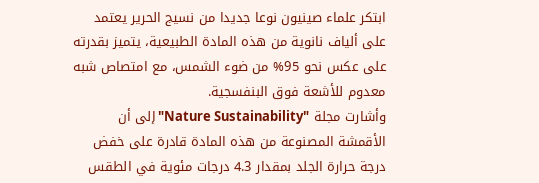ابتكر علماء صينيون نوعا جديدا من نسيج الحرير يعتمد على ألياف نانوية من هذه المادة الطبيعية، يتميز بقدرته على عكس نحو 95% من ضوء الشمس، مع امتصاص شبه معدوم للأشعة فوق البنفسجية.
وأشارت مجلة "Nature Sustainability" إلى أن الأقمشة المصنوعة من هذه المادة قادرة على خفض درجة حرارة الجلد بمقدار 4.3 درجات مئوية في الطقس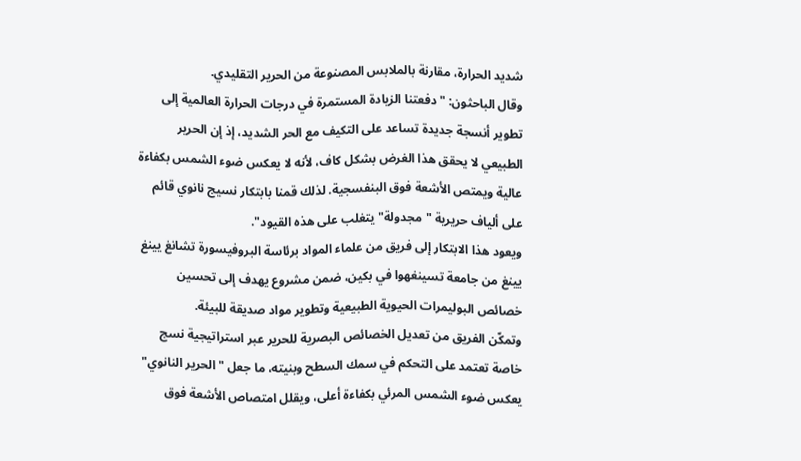شديد الحرارة، مقارنة بالملابس المصنوعة من الحرير التقليدي.
وقال الباحثون: "دفعتنا الزيادة المستمرة في درجات الحرارة العالمية إلى تطوير أنسجة جديدة تساعد على التكيف مع الحر الشديد، إذ إن الحرير الطبيعي لا يحقق هذا الغرض بشكل كاف، لأنه لا يعكس ضوء الشمس بكفاءة عالية ويمتص الأشعة فوق البنفسجية. لذلك قمنا بابتكار نسيج نانوي قائم على ألياف حريرية "مجدولة" يتغلب على هذه القيود".
ويعود هذا الابتكار إلى فريق من علماء المواد برئاسة البروفيسورة تشانغ يينغ يينغ من جامعة تسينغهوا في بكين، ضمن مشروع يهدف إلى تحسين خصائص البوليمرات الحيوية الطبيعية وتطوير مواد صديقة للبيئة.
وتمكّن الفريق من تعديل الخصائص البصرية للحرير عبر استراتيجية نسج خاصة تعتمد على التحكم في سمك السطح وبنيته، ما جعل "الحرير النانوي" يعكس ضوء الشمس المرئي بكفاءة أعلى، ويقلل امتصاص الأشعة فوق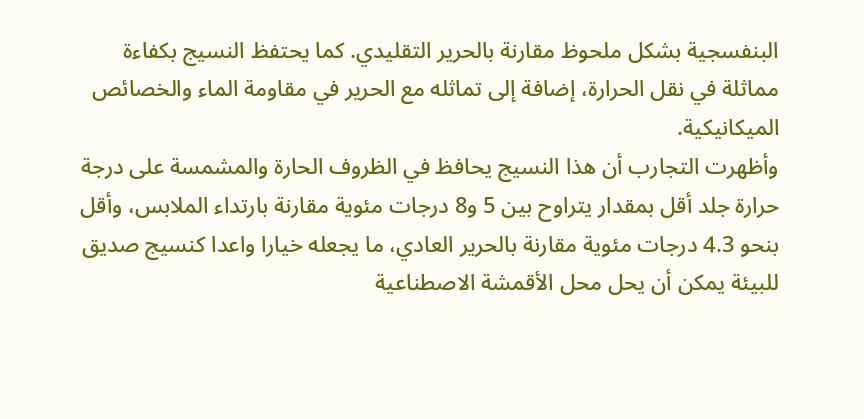البنفسجية بشكل ملحوظ مقارنة بالحرير التقليدي. كما يحتفظ النسيج بكفاءة مماثلة في نقل الحرارة، إضافة إلى تماثله مع الحرير في مقاومة الماء والخصائص الميكانيكية.
وأظهرت التجارب أن هذا النسيج يحافظ في الظروف الحارة والمشمسة على درجة حرارة جلد أقل بمقدار يتراوح بين 5 و8 درجات مئوية مقارنة بارتداء الملابس، وأقل بنحو 4.3 درجات مئوية مقارنة بالحرير العادي، ما يجعله خيارا واعدا كنسيج صديق للبيئة يمكن أن يحل محل الأقمشة الاصطناعية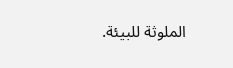الملوثة للبيئة.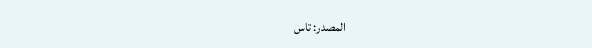المصدر: تاس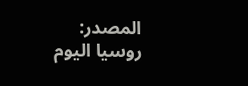المصدر:
روسيا اليوم